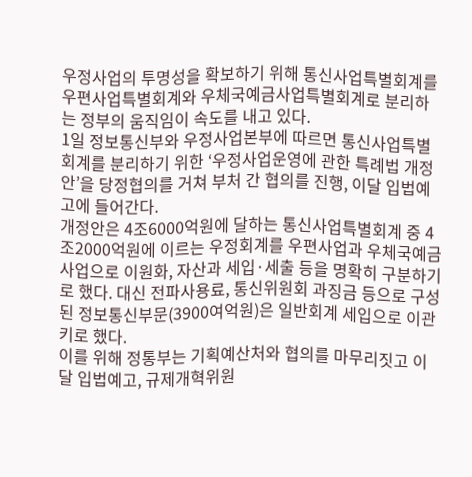우정사업의 투명성을 확보하기 위해 통신사업특별회계를 우편사업특별회계와 우체국예금사업특별회계로 분리하는 정부의 움직임이 속도를 내고 있다.
1일 정보통신부와 우정사업본부에 따르면 통신사업특별회계를 분리하기 위한 ‘우정사업운영에 관한 특례법 개정안’을 당정협의를 거쳐 부처 간 협의를 진행, 이달 입법예고에 들어간다.
개정안은 4조6000억원에 달하는 통신사업특별회계 중 4조2000억원에 이르는 우정회계를 우편사업과 우체국예금사업으로 이원화, 자산과 세입·세출 등을 명확히 구분하기로 했다. 대신 전파사용료, 통신위원회 과징금 등으로 구성된 정보통신부문(3900여억원)은 일반회계 세입으로 이관키로 했다.
이를 위해 정통부는 기획예산처와 협의를 마무리짓고 이달 입법예고, 규제개혁위원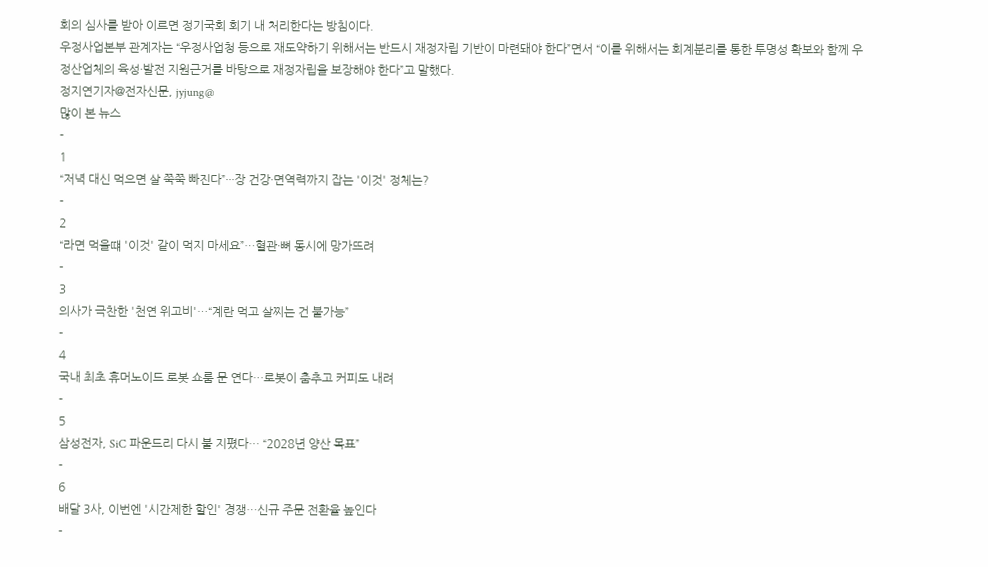회의 심사를 받아 이르면 정기국회 회기 내 처리한다는 방침이다.
우정사업본부 관계자는 “우정사업청 등으로 재도약하기 위해서는 반드시 재정자립 기반이 마련돼야 한다”면서 “이를 위해서는 회계분리를 통한 투명성 확보와 함께 우정산업체의 육성·발전 지원근거를 바탕으로 재정자립을 보장해야 한다”고 말했다.
정지연기자@전자신문, jyjung@
많이 본 뉴스
-
1
“저녁 대신 먹으면 살 쭉쭉 빠진다”···장 건강·면역력까지 잡는 '이것' 정체는?
-
2
“라면 먹을떄 '이것' 같이 먹지 마세요”…혈관·뼈 동시에 망가뜨려
-
3
의사가 극찬한 '천연 위고비'…“계란 먹고 살찌는 건 불가능”
-
4
국내 최초 휴머노이드 로봇 쇼룸 문 연다…로봇이 춤추고 커피도 내려
-
5
삼성전자, SiC 파운드리 다시 불 지폈다… “2028년 양산 목표”
-
6
배달 3사, 이번엔 '시간제한 할인' 경쟁…신규 주문 전환율 높인다
-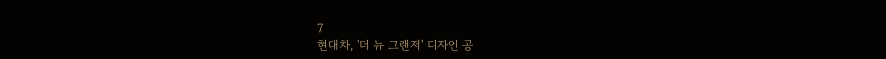7
현대차, '더 뉴 그랜저' 디자인 공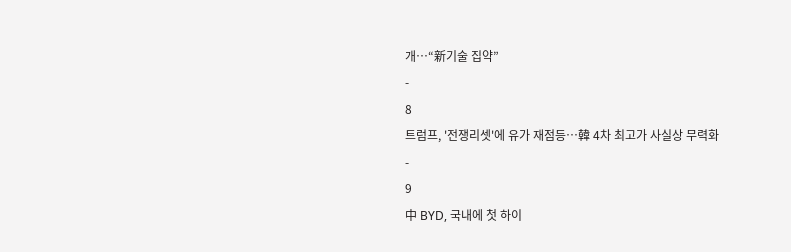개…“新기술 집약”
-
8
트럼프, '전쟁리셋'에 유가 재점등…韓 4차 최고가 사실상 무력화
-
9
中 BYD, 국내에 첫 하이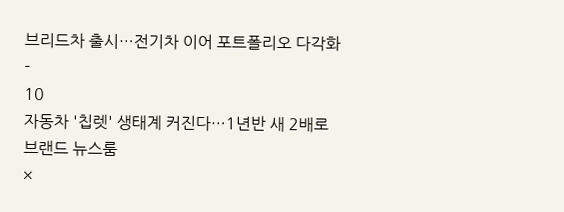브리드차 출시…전기차 이어 포트폴리오 다각화
-
10
자동차 '칩렛' 생태계 커진다…1년반 새 2배로
브랜드 뉴스룸
×